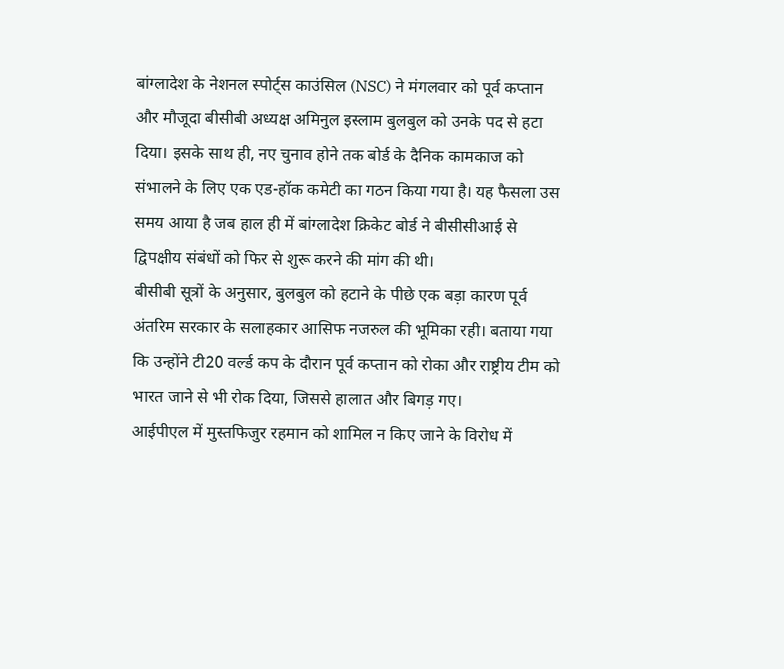बांग्लादेश के नेशनल स्पोर्ट्स काउंसिल (NSC) ने मंगलवार को पूर्व कप्तान और मौजूदा बीसीबी अध्यक्ष अमिनुल इस्लाम बुलबुल को उनके पद से हटा दिया। इसके साथ ही, नए चुनाव होने तक बोर्ड के दैनिक कामकाज को संभालने के लिए एक एड-हॉक कमेटी का गठन किया गया है। यह फैसला उस समय आया है जब हाल ही में बांग्लादेश क्रिकेट बोर्ड ने बीसीसीआई से द्विपक्षीय संबंधों को फिर से शुरू करने की मांग की थी।
बीसीबी सूत्रों के अनुसार, बुलबुल को हटाने के पीछे एक बड़ा कारण पूर्व अंतरिम सरकार के सलाहकार आसिफ नजरुल की भूमिका रही। बताया गया कि उन्होंने टी20 वर्ल्ड कप के दौरान पूर्व कप्तान को रोका और राष्ट्रीय टीम को भारत जाने से भी रोक दिया, जिससे हालात और बिगड़ गए।
आईपीएल में मुस्तफिजुर रहमान को शामिल न किए जाने के विरोध में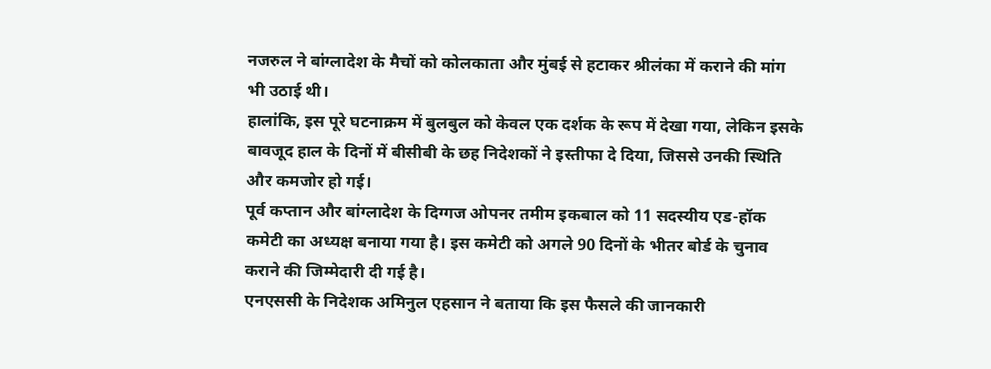नजरुल ने बांग्लादेश के मैचों को कोलकाता और मुंबई से हटाकर श्रीलंका में कराने की मांग भी उठाई थी।
हालांकि, इस पूरे घटनाक्रम में बुलबुल को केवल एक दर्शक के रूप में देखा गया, लेकिन इसके बावजूद हाल के दिनों में बीसीबी के छह निदेशकों ने इस्तीफा दे दिया, जिससे उनकी स्थिति और कमजोर हो गई।
पूर्व कप्तान और बांग्लादेश के दिग्गज ओपनर तमीम इकबाल को 11 सदस्यीय एड-हॉक कमेटी का अध्यक्ष बनाया गया है। इस कमेटी को अगले 90 दिनों के भीतर बोर्ड के चुनाव कराने की जिम्मेदारी दी गई है।
एनएससी के निदेशक अमिनुल एहसान ने बताया कि इस फैसले की जानकारी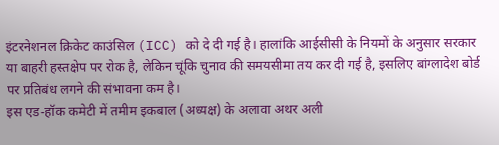इंटरनेशनल क्रिकेट काउंसिल (ICC) को दे दी गई है। हालांकि आईसीसी के नियमों के अनुसार सरकार या बाहरी हस्तक्षेप पर रोक है, लेकिन चूंकि चुनाव की समयसीमा तय कर दी गई है, इसलिए बांग्लादेश बोर्ड पर प्रतिबंध लगने की संभावना कम है।
इस एड-हॉक कमेटी में तमीम इकबाल (अध्यक्ष) के अलावा अथर अली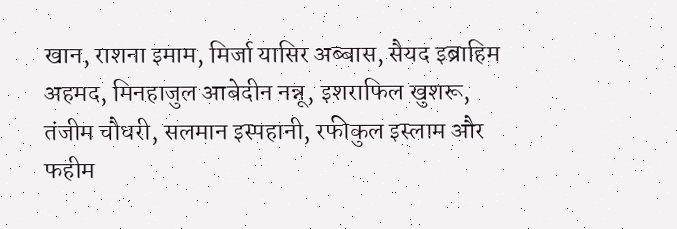खान, राशना इमाम, मिर्जा यासिर अब्बास, सैयद इब्राहिम अहमद, मिनहाजुल आबेदीन नन्नू, इशराफिल खुशरू, तंजीम चौधरी, सलमान इस्पहानी, रफीकुल इस्लाम और फहीम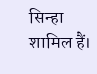सिन्हा शामिल हैं।